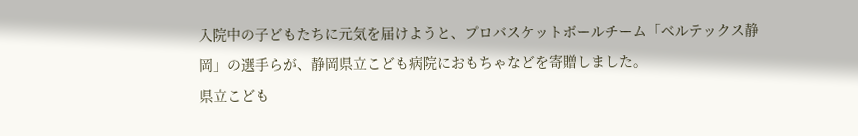入院中の子どもたちに元気を届けようと、プロバスケットボールチーム「ベルテックス静岡」の選手らが、静岡県立こども病院におもちゃなどを寄贈しました。
県立こども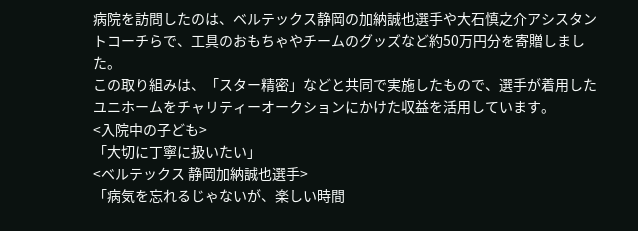病院を訪問したのは、ベルテックス静岡の加納誠也選手や大石慎之介アシスタントコーチらで、工具のおもちゃやチームのグッズなど約50万円分を寄贈しました。
この取り組みは、「スター精密」などと共同で実施したもので、選手が着用したユニホームをチャリティーオークションにかけた収益を活用しています。
<入院中の子ども>
「大切に丁寧に扱いたい」
<ベルテックス 静岡加納誠也選手>
「病気を忘れるじゃないが、楽しい時間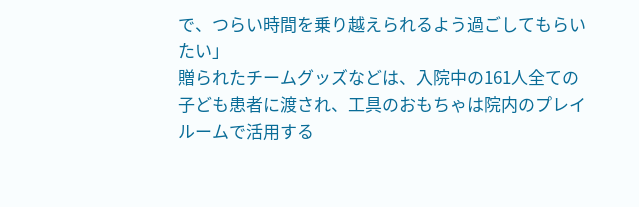で、つらい時間を乗り越えられるよう過ごしてもらいたい」
贈られたチームグッズなどは、入院中の161人全ての子ども患者に渡され、工具のおもちゃは院内のプレイルームで活用する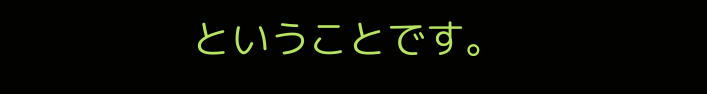ということです。